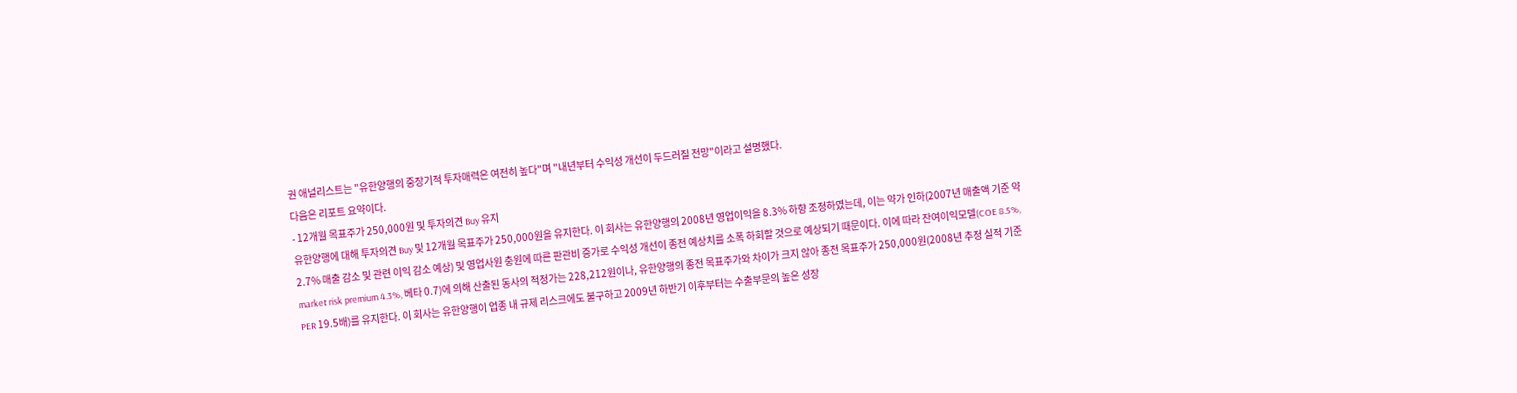권 애널리스트는 "유한양행의 중장기적 투자매력은 여전히 높다"며 "내년부터 수익성 개선이 두드러질 전망"이라고 설명했다.
다음은 리포트 요약이다.
- 12개월 목표주가 250,000원 및 투자의견 Buy 유지
유한양행에 대해 투자의견 Buy 및 12개월 목표주가 250,000원을 유지한다. 이 회사는 유한양행의 2008년 영업이익을 8.3% 하향 조정하였는데, 이는 약가 인하(2007년 매출액 기준 약 2.7% 매출 감소 및 관련 이익 감소 예상) 및 영업사원 충원에 따른 판관비 증가로 수익성 개선이 종전 예상치를 소폭 하회할 것으로 예상되기 때문이다. 이에 따라 잔여이익모델(COE 8.5%, market risk premium 4.3%, 베타 0.7)에 의해 산출된 동사의 적정가는 228,212원이나, 유한양행의 종전 목표주가와 차이가 크지 않아 종전 목표주가 250,000원(2008년 추정 실적 기준 PER 19.5배)를 유지한다. 이 회사는 유한양행이 업종 내 규제 리스크에도 불구하고 2009년 하반기 이후부터는 수출부문의 높은 성장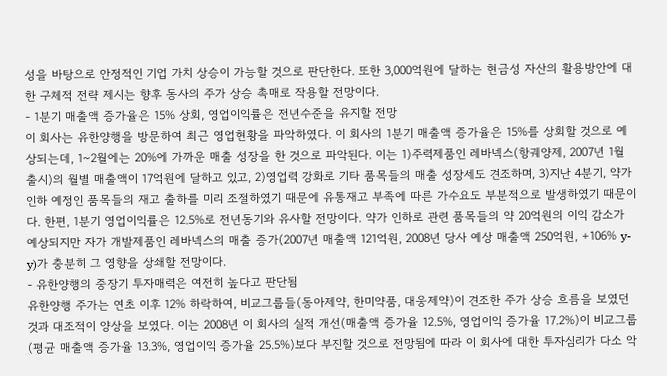성을 바탕으로 안정적인 기업 가치 상승이 가능할 것으로 판단한다. 또한 3,000억원에 달하는 현금성 자산의 활용방안에 대한 구체적 전략 제시는 향후 동사의 주가 상승 촉매로 작용할 전망이다.
- 1분기 매출액 증가율은 15% 상회, 영업이익률은 전년수준을 유지할 전망
이 회사는 유한양행을 방문하여 최근 영업현황을 파악하였다. 이 회사의 1분기 매출액 증가율은 15%를 상회할 것으로 예상되는데, 1~2월에는 20%에 가까운 매출 성장을 한 것으로 파악된다. 이는 1)주력제품인 레바넥스(항궤양제, 2007년 1월 출시)의 월별 매출액이 17억원에 달하고 있고, 2)영업력 강화로 기타 품목들의 매출 성장세도 견조하며, 3)지난 4분기, 약가 인하 예정인 품목들의 재고 출하를 미리 조절하였기 때문에 유통재고 부족에 따른 가수요도 부분적으로 발생하였기 때문이다. 한편, 1분기 영업이익률은 12.5%로 전년동기와 유사할 전망이다. 약가 인하로 관련 품목들의 약 20억원의 이익 감소가 예상되지만 자가 개발제품인 레바넥스의 매출 증가(2007년 매출액 121억원, 2008년 당사 예상 매출액 250억원, +106% y-y)가 충분히 그 영향을 상쇄할 전망이다.
- 유한양행의 중장기 투자매력은 여전히 높다고 판단됨
유한양행 주가는 연초 이후 12% 하락하여, 비교그룹들(동아제약, 한미약품, 대웅제약)이 견조한 주가 상승 흐름을 보였던 것과 대조적이 양상을 보였다. 이는 2008년 이 회사의 실적 개선(매출액 증가율 12.5%, 영업이익 증가율 17.2%)이 비교그룹(평균 매출액 증가율 13.3%, 영업이익 증가율 25.5%)보다 부진할 것으로 전망됨에 따라 이 회사에 대한 투자심리가 다소 악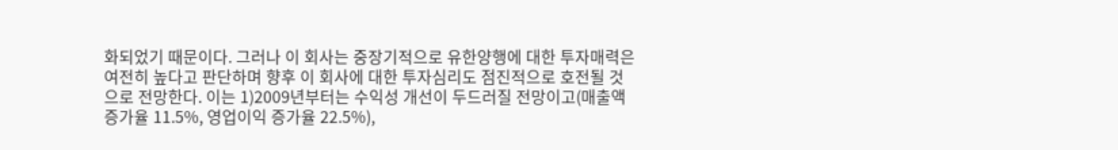화되었기 때문이다. 그러나 이 회사는 중장기적으로 유한양행에 대한 투자매력은 여전히 높다고 판단하며 향후 이 회사에 대한 투자심리도 점진적으로 호전될 것으로 전망한다. 이는 1)2009년부터는 수익성 개선이 두드러질 전망이고(매출액 증가율 11.5%, 영업이익 증가율 22.5%),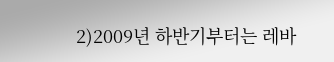2)2009년 하반기부터는 레바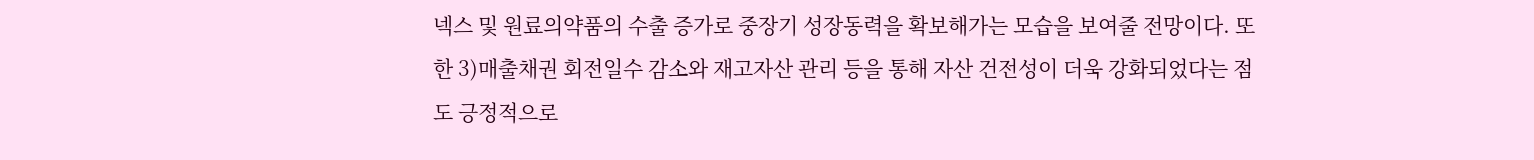넥스 및 원료의약품의 수출 증가로 중장기 성장동력을 확보해가는 모습을 보여줄 전망이다. 또한 3)매출채권 회전일수 감소와 재고자산 관리 등을 통해 자산 건전성이 더욱 강화되었다는 점도 긍정적으로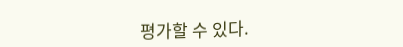평가할 수 있다.